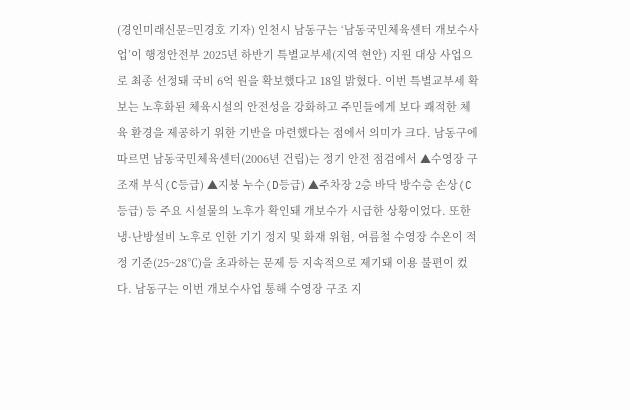(경인미래신문=민경호 기자) 인천시 남동구는 ‘남동국민체육센터 개보수사업’이 행정안전부 2025년 하반기 특별교부세(지역 현안) 지원 대상 사업으로 최종 선정돼 국비 6억 원을 확보했다고 18일 밝혔다. 이번 특별교부세 확보는 노후화된 체육시설의 안전성을 강화하고 주민들에게 보다 쾌적한 체육 환경을 제공하기 위한 기반을 마련했다는 점에서 의미가 크다. 남동구에 따르면 남동국민체육센터(2006년 건립)는 정기 안전 점검에서 ▲수영장 구조재 부식(C등급) ▲지붕 누수(D등급) ▲주차장 2층 바닥 방수층 손상(C등급) 등 주요 시설물의 노후가 확인돼 개보수가 시급한 상황이었다. 또한 냉·난방설비 노후로 인한 기기 정지 및 화재 위험, 여름철 수영장 수온이 적정 기준(25~28℃)을 초과하는 문제 등 지속적으로 제기돼 이용 불편이 컸다. 남동구는 이번 개보수사업 통해 수영장 구조 지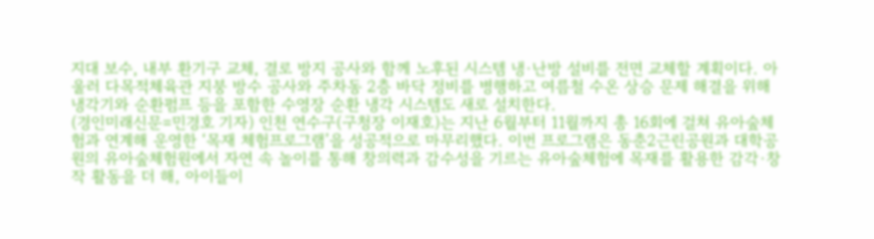지대 보수, 내부 환기구 교체, 결로 방지 공사와 함께 노후된 시스템 냉·난방 설비를 전면 교체할 계획이다. 아울러 다목적체육관 지붕 방수 공사와 주차동 2층 바닥 정비를 병행하고 여름철 수온 상승 문제 해결을 위해 냉각기와 순환펌프 등을 포함한 수영장 순환 냉각 시스템도 새로 설치한다.
(경인미래신문=민경호 기자) 인천 연수구(구청장 이재호)는 지난 6월부터 11월까지 총 16회에 걸쳐 유아숲체험과 연계해 운영한 ‘목재 체험프로그램’을 성공적으로 마무리했다. 이번 프로그램은 동춘2근린공원과 대학공원의 유아숲체험원에서 자연 속 놀이를 통해 창의력과 감수성을 기르는 유아숲체험에 목재를 활용한 감각·창작 활동을 더 해, 아이들이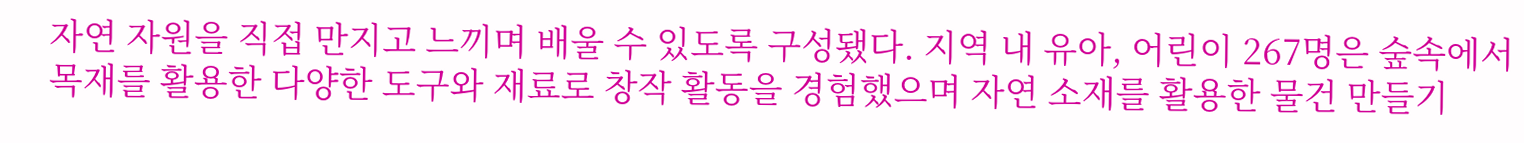자연 자원을 직접 만지고 느끼며 배울 수 있도록 구성됐다. 지역 내 유아, 어린이 267명은 숲속에서 목재를 활용한 다양한 도구와 재료로 창작 활동을 경험했으며 자연 소재를 활용한 물건 만들기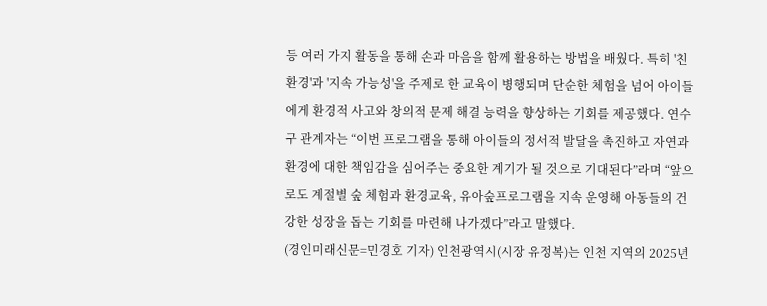등 여러 가지 활동을 통해 손과 마음을 함께 활용하는 방법을 배웠다. 특히 '친환경'과 '지속 가능성'을 주제로 한 교육이 병행되며 단순한 체험을 넘어 아이들에게 환경적 사고와 창의적 문제 해결 능력을 향상하는 기회를 제공했다. 연수구 관계자는 “이번 프로그램을 통해 아이들의 정서적 발달을 촉진하고 자연과 환경에 대한 책임감을 심어주는 중요한 계기가 될 것으로 기대된다”라며 “앞으로도 계절별 숲 체험과 환경교육, 유아숲프로그램을 지속 운영해 아동들의 건강한 성장을 돕는 기회를 마련해 나가겠다”라고 말했다.
(경인미래신문=민경호 기자) 인천광역시(시장 유정복)는 인천 지역의 2025년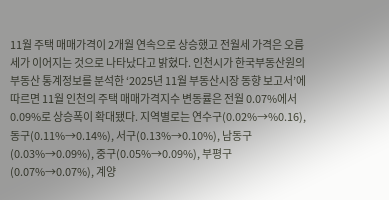11월 주택 매매가격이 2개월 연속으로 상승했고 전월세 가격은 오름세가 이어지는 것으로 나타났다고 밝혔다. 인천시가 한국부동산원의 부동산 통계정보를 분석한 ‘2025년 11월 부동산시장 동향 보고서’에 따르면 11월 인천의 주택 매매가격지수 변동률은 전월 0.07%에서 0.09%로 상승폭이 확대됐다. 지역별로는 연수구(0.02%→%0.16), 동구(0.11%→0.14%), 서구(0.13%→0.10%), 남동구(0.03%→0.09%), 중구(0.05%→0.09%), 부평구(0.07%→0.07%), 계양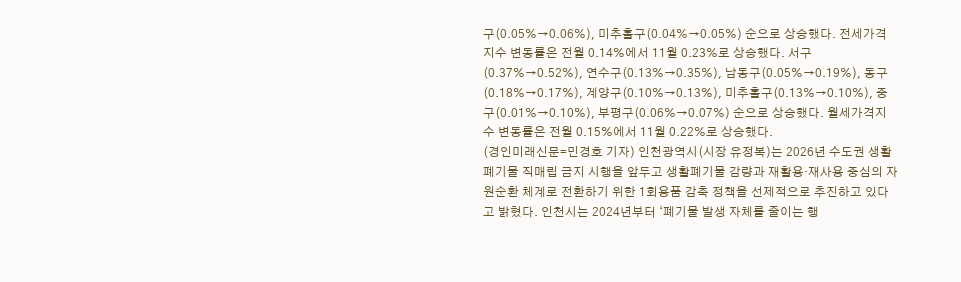구(0.05%→0.06%), 미추홀구(0.04%→0.05%) 순으로 상승했다. 전세가격지수 변동률은 전월 0.14%에서 11월 0.23%로 상승했다. 서구(0.37%→0.52%), 연수구(0.13%→0.35%), 남동구(0.05%→0.19%), 동구(0.18%→0.17%), 계양구(0.10%→0.13%), 미추홀구(0.13%→0.10%), 중구(0.01%→0.10%), 부평구(0.06%→0.07%) 순으로 상승했다. 월세가격지수 변동률은 전월 0.15%에서 11월 0.22%로 상승했다.
(경인미래신문=민경호 기자) 인천광역시(시장 유정복)는 2026년 수도권 생활폐기물 직매립 금지 시행을 앞두고 생활폐기물 감량과 재활용·재사용 중심의 자원순환 체계로 전환하기 위한 1회용품 감축 정책을 선제적으로 추진하고 있다고 밝혔다. 인천시는 2024년부터 ‘폐기물 발생 자체를 줄이는 행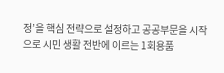정’을 핵심 전략으로 설정하고 공공부문을 시작으로 시민 생활 전반에 이르는 1회용품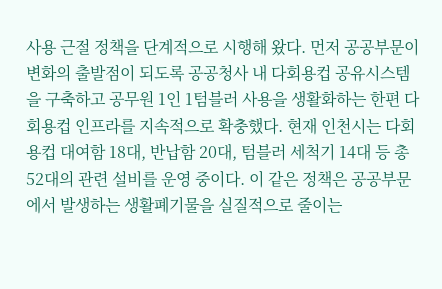사용 근절 정책을 단계적으로 시행해 왔다. 먼저 공공부문이 변화의 출발점이 되도록 공공청사 내 다회용컵 공유시스템을 구축하고 공무원 1인 1텀블러 사용을 생활화하는 한편 다회용컵 인프라를 지속적으로 확충했다. 현재 인천시는 다회용컵 대여함 18대, 반납함 20대, 텀블러 세척기 14대 등 총 52대의 관련 설비를 운영 중이다. 이 같은 정책은 공공부문에서 발생하는 생활폐기물을 실질적으로 줄이는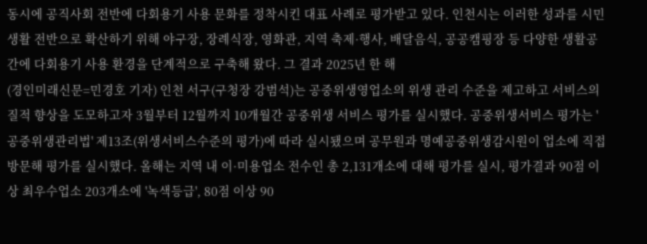동시에 공직사회 전반에 다회용기 사용 문화를 정착시킨 대표 사례로 평가받고 있다. 인천시는 이러한 성과를 시민 생활 전반으로 확산하기 위해 야구장, 장례식장, 영화관, 지역 축제·행사, 배달음식, 공공캠핑장 등 다양한 생활공간에 다회용기 사용 환경을 단계적으로 구축해 왔다. 그 결과 2025년 한 해
(경인미래신문=민경호 기자) 인천 서구(구청장 강범석)는 공중위생영업소의 위생 관리 수준을 제고하고 서비스의 질적 향상을 도모하고자 3월부터 12월까지 10개월간 공중위생 서비스 평가를 실시했다. 공중위생서비스 평가는 '공중위생관리법' 제13조(위생서비스수준의 평가)에 따라 실시됐으며 공무원과 명예공중위생감시원이 업소에 직접 방문해 평가를 실시했다. 올해는 지역 내 이·미용업소 전수인 총 2,131개소에 대해 평가를 실시, 평가결과 90점 이상 최우수업소 203개소에 '녹색등급', 80점 이상 90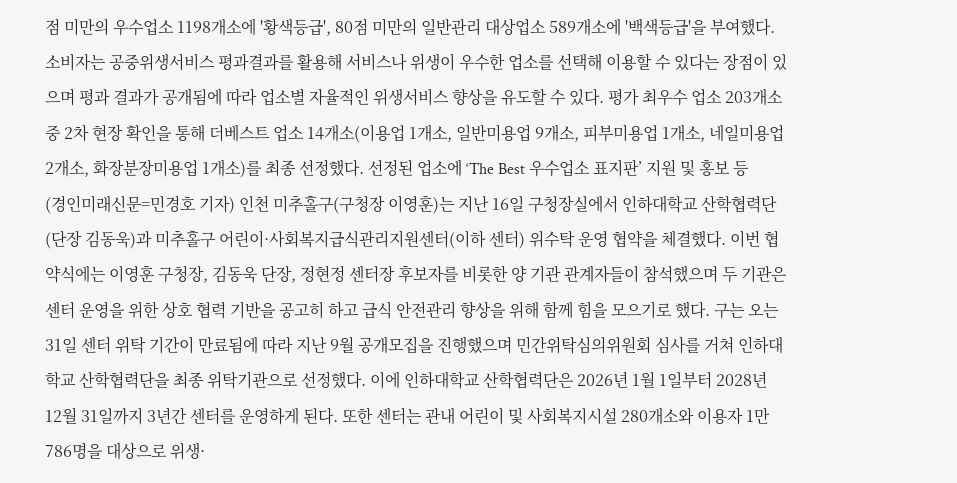점 미만의 우수업소 1198개소에 '황색등급', 80점 미만의 일반관리 대상업소 589개소에 '백색등급'을 부여했다. 소비자는 공중위생서비스 평과결과를 활용해 서비스나 위생이 우수한 업소를 선택해 이용할 수 있다는 장점이 있으며 평과 결과가 공개됨에 따라 업소별 자율적인 위생서비스 향상을 유도할 수 있다. 평가 최우수 업소 203개소 중 2차 현장 확인을 통해 더베스트 업소 14개소(이용업 1개소, 일반미용업 9개소, 피부미용업 1개소, 네일미용업 2개소, 화장분장미용업 1개소)를 최종 선정했다. 선정된 업소에 ‘The Best 우수업소 표지판’ 지원 및 홍보 등
(경인미래신문=민경호 기자) 인천 미추홀구(구청장 이영훈)는 지난 16일 구청장실에서 인하대학교 산학협력단(단장 김동욱)과 미추홀구 어린이·사회복지급식관리지원센터(이하 센터) 위수탁 운영 협약을 체결했다. 이번 협약식에는 이영훈 구청장, 김동욱 단장, 정현정 센터장 후보자를 비롯한 양 기관 관계자들이 참석했으며 두 기관은 센터 운영을 위한 상호 협력 기반을 공고히 하고 급식 안전관리 향상을 위해 함께 힘을 모으기로 했다. 구는 오는 31일 센터 위탁 기간이 만료됨에 따라 지난 9월 공개모집을 진행했으며 민간위탁심의위원회 심사를 거쳐 인하대학교 산학협력단을 최종 위탁기관으로 선정했다. 이에 인하대학교 산학협력단은 2026년 1월 1일부터 2028년 12월 31일까지 3년간 센터를 운영하게 된다. 또한 센터는 관내 어린이 및 사회복지시설 280개소와 이용자 1만 786명을 대상으로 위생·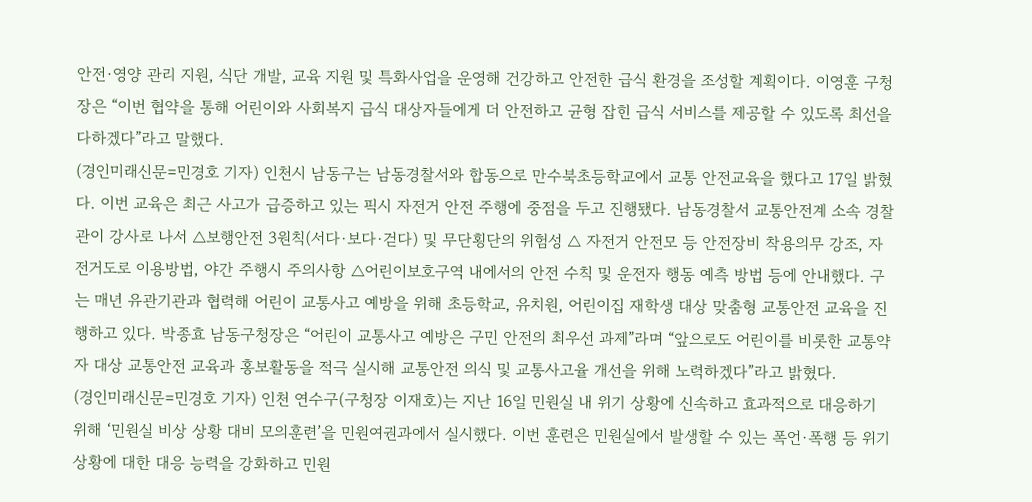안전·영양 관리 지원, 식단 개발, 교육 지원 및 특화사업을 운영해 건강하고 안전한 급식 환경을 조성할 계획이다. 이영훈 구청장은 “이번 협약을 통해 어린이와 사회복지 급식 대상자들에게 더 안전하고 균형 잡힌 급식 서비스를 제공할 수 있도록 최선을 다하겠다”라고 말했다.
(경인미래신문=민경호 기자) 인천시 남동구는 남동경찰서와 합동으로 만수북초등학교에서 교통 안전교육을 했다고 17일 밝혔다. 이번 교육은 최근 사고가 급증하고 있는 픽시 자전거 안전 주행에 중점을 두고 진행됐다. 남동경찰서 교통안전계 소속 경찰관이 강사로 나서 △보행안전 3원칙(서다·보다·걷다) 및 무단횡단의 위험성 △ 자전거 안전모 등 안전장비 착용의무 강조, 자전거도로 이용방법, 야간 주행시 주의사항 △어린이보호구역 내에서의 안전 수칙 및 운전자 행동 예측 방법 등에 안내했다. 구는 매년 유관기관과 협력해 어린이 교통사고 예방을 위해 초등학교, 유치원, 어린이집 재학생 대상 맞춤형 교통안전 교육을 진행하고 있다. 박종효 남동구청장은 “어린이 교통사고 예방은 구민 안전의 최우선 과제”라며 “앞으로도 어린이를 비롯한 교통약자 대상 교통안전 교육과 홍보활동을 적극 실시해 교통안전 의식 및 교통사고율 개선을 위해 노력하겠다”라고 밝혔다.
(경인미래신문=민경호 기자) 인천 연수구(구청장 이재호)는 지난 16일 민원실 내 위기 상황에 신속하고 효과적으로 대응하기 위해 ‘민원실 비상 상황 대비 모의훈련’을 민원여권과에서 실시했다. 이번 훈련은 민원실에서 발생할 수 있는 폭언·폭행 등 위기 상황에 대한 대응 능력을 강화하고 민원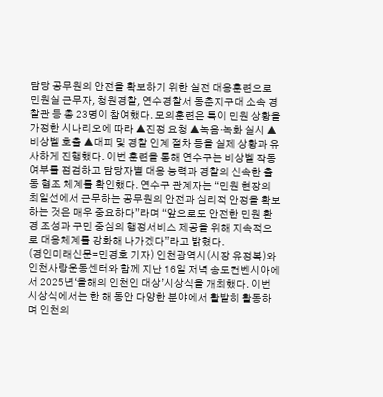담당 공무원의 안전을 확보하기 위한 실전 대응훈련으로 민원실 근무자, 청원경찰, 연수경찰서 동춘지구대 소속 경찰관 등 총 23명이 참여했다. 모의훈련은 특이 민원 상황을 가정한 시나리오에 따라 ▲진정 요청 ▲녹음·녹화 실시 ▲비상벨 호출 ▲대피 및 경찰 인계 절차 등을 실제 상황과 유사하게 진행했다. 이번 훈련을 통해 연수구는 비상벨 작동 여부를 점검하고 담당자별 대응 능력과 경찰의 신속한 출동 협조 체계를 확인했다. 연수구 관계자는 “민원 현장의 최일선에서 근무하는 공무원의 안전과 심리적 안정을 확보하는 것은 매우 중요하다”라며 “앞으로도 안전한 민원 환경 조성과 구민 중심의 행정서비스 제공을 위해 지속적으로 대응체계를 강화해 나가겠다”라고 밝혔다.
(경인미래신문=민경호 기자) 인천광역시(시장 유정복)와 인천사랑운동센터와 함께 지난 16일 저녁 송도컨벤시아에서 2025년‘올해의 인천인 대상’시상식을 개최했다. 이번 시상식에서는 한 해 동안 다양한 분야에서 활발히 활동하며 인천의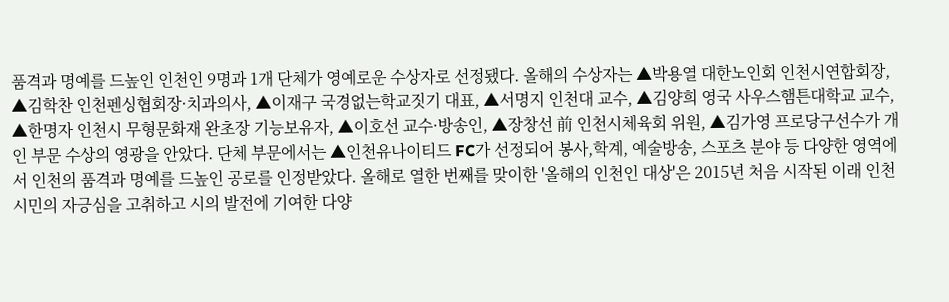품격과 명예를 드높인 인천인 9명과 1개 단체가 영예로운 수상자로 선정됐다. 올해의 수상자는 ▲박용열 대한노인회 인천시연합회장, ▲김학찬 인천펜싱협회장·치과의사, ▲이재구 국경없는학교짓기 대표, ▲서명지 인천대 교수, ▲김양희 영국 사우스햄튼대학교 교수, ▲한명자 인천시 무형문화재 완초장 기능보유자, ▲이호선 교수·방송인, ▲장창선 前 인천시체육회 위원, ▲김가영 프로당구선수가 개인 부문 수상의 영광을 안았다. 단체 부문에서는 ▲인천유나이티드 FC가 선정되어 봉사,학계, 예술방송, 스포츠 분야 등 다양한 영역에서 인천의 품격과 명예를 드높인 공로를 인정받았다. 올해로 열한 번째를 맞이한 '올해의 인천인 대상'은 2015년 처음 시작된 이래 인천 시민의 자긍심을 고취하고 시의 발전에 기여한 다양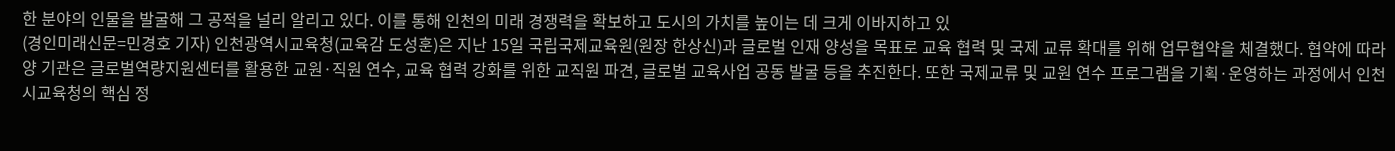한 분야의 인물을 발굴해 그 공적을 널리 알리고 있다. 이를 통해 인천의 미래 경쟁력을 확보하고 도시의 가치를 높이는 데 크게 이바지하고 있
(경인미래신문=민경호 기자) 인천광역시교육청(교육감 도성훈)은 지난 15일 국립국제교육원(원장 한상신)과 글로벌 인재 양성을 목표로 교육 협력 및 국제 교류 확대를 위해 업무협약을 체결했다. 협약에 따라 양 기관은 글로벌역량지원센터를 활용한 교원·직원 연수, 교육 협력 강화를 위한 교직원 파견, 글로벌 교육사업 공동 발굴 등을 추진한다. 또한 국제교류 및 교원 연수 프로그램을 기획·운영하는 과정에서 인천시교육청의 핵심 정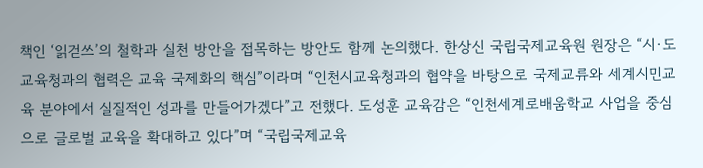책인 ‘읽걷쓰’의 철학과 실천 방안을 접목하는 방안도 함께 논의했다. 한상신 국립국제교육원 원장은 “시·도교육청과의 협력은 교육 국제화의 핵심”이라며 “인천시교육청과의 협약을 바탕으로 국제교류와 세계시민교육 분야에서 실질적인 성과를 만들어가겠다”고 전했다. 도성훈 교육감은 “인천세계로배움학교 사업을 중심으로 글로벌 교육을 확대하고 있다”며 “국립국제교육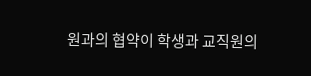원과의 협약이 학생과 교직원의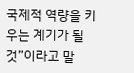국제적 역량을 키우는 계기가 될 것”이라고 말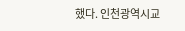했다. 인천광역시교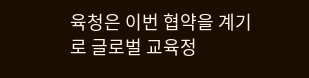육청은 이번 협약을 계기로 글로벌 교육정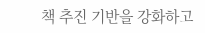책 추진 기반을 강화하고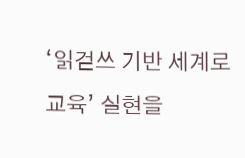‘읽걷쓰 기반 세계로 교육’ 실현을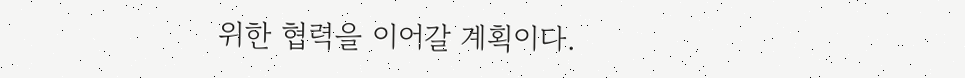위한 협력을 이어갈 계획이다.